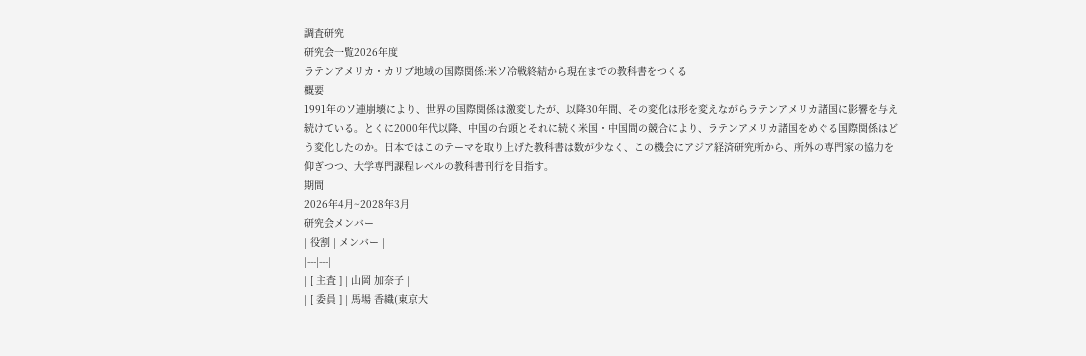調査研究
研究会一覧2026年度
ラテンアメリカ・カリブ地域の国際関係:米ソ冷戦終結から現在までの教科書をつくる
概要
1991年のソ連崩壊により、世界の国際関係は激変したが、以降30年間、その変化は形を変えながらラテンアメリカ諸国に影響を与え続けている。とくに2000年代以降、中国の台頭とそれに続く米国・中国間の競合により、ラテンアメリカ諸国をめぐる国際関係はどう変化したのか。日本ではこのテーマを取り上げた教科書は数が少なく、この機会にアジア経済研究所から、所外の専門家の協力を仰ぎつつ、大学専門課程レベルの教科書刊行を目指す。
期間
2026年4月~2028年3月
研究会メンバー
| 役割 | メンバー |
|---|---|
| [ 主査 ] | 山岡 加奈子 |
| [ 委員 ] | 馬場 香織(東京大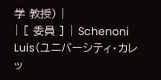学 教授) |
| [ 委員 ] | Schenoni Luis(ユニバーシティ・カレッ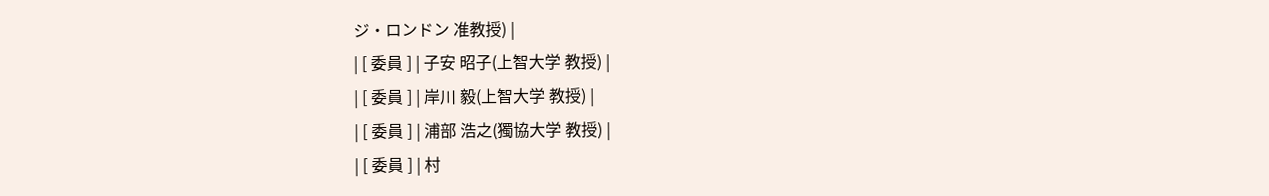ジ・ロンドン 准教授) |
| [ 委員 ] | 子安 昭子(上智大学 教授) |
| [ 委員 ] | 岸川 毅(上智大学 教授) |
| [ 委員 ] | 浦部 浩之(獨協大学 教授) |
| [ 委員 ] | 村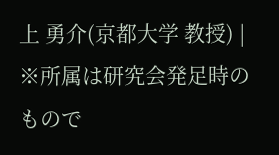上 勇介(京都大学 教授) |
※所属は研究会発足時のもので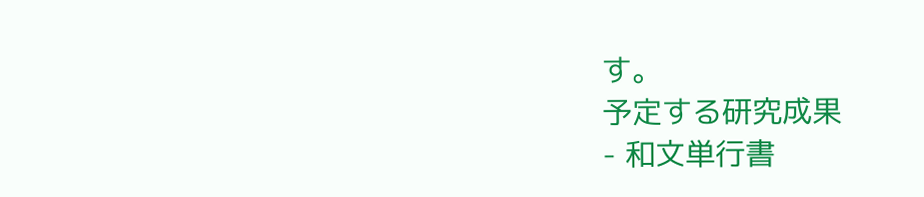す。
予定する研究成果
- 和文単行書